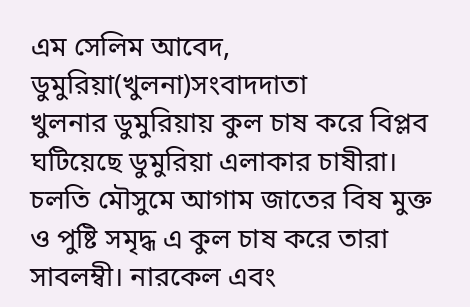এম সেলিম আবেদ, ডুমুরিয়া(খুলনা)সংবাদদাতা
খুলনার ডুমুরিয়ায় কুল চাষ করে বিপ্লব ঘটিয়েছে ডুমুরিয়া এলাকার চাষীরা। চলতি মৌসুমে আগাম জাতের বিষ মুক্ত ও পুষ্টি সমৃদ্ধ এ কুল চাষ করে তারা সাবলম্বী। নারকেল এবং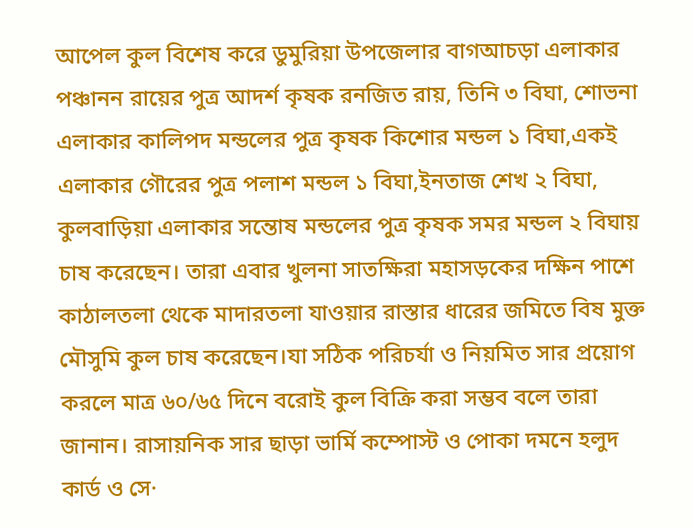আপেল কুল বিশেষ করে ডুমুরিয়া উপজেলার বাগআচড়া এলাকার পঞ্চানন রায়ের পুত্র আদর্শ কৃষক রনজিত রায়, তিনি ৩ বিঘা, শোভনা এলাকার কালিপদ মন্ডলের পুত্র কৃষক কিশোর মন্ডল ১ বিঘা,একই এলাকার গৌরের পুত্র পলাশ মন্ডল ১ বিঘা,ইনতাজ শেখ ২ বিঘা, কুলবাড়িয়া এলাকার সন্তোষ মন্ডলের পুত্র কৃষক সমর মন্ডল ২ বিঘায় চাষ করেছেন। তারা এবার খুলনা সাতক্ষিরা মহাসড়কের দক্ষিন পাশে কাঠালতলা থেকে মাদারতলা যাওয়ার রাস্তার ধারের জমিতে বিষ মুক্ত মৌসুমি কুল চাষ করেছেন।যা সঠিক পরিচর্যা ও নিয়মিত সার প্রয়োগ করলে মাত্র ৬০/৬৫ দিনে বরোই কুল বিক্রি করা সম্ভব বলে তারা জানান। রাসায়নিক সার ছাড়া ভার্মি কম্পোস্ট ও পোকা দমনে হলুদ কার্ড ও সে·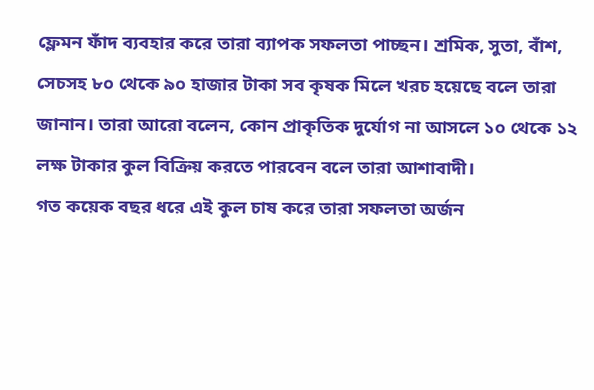ফ্লেমন ফাঁদ ব্যবহার করে তারা ব্যাপক সফলতা পাচ্ছন। শ্রমিক, সুতা, বাঁশ, সেচসহ ৮০ থেকে ৯০ হাজার টাকা সব কৃষক মিলে খরচ হয়েছে বলে তারা জানান। তারা আরো বলেন, কোন প্রাকৃতিক দুর্যোগ না আসলে ১০ থেকে ১২ লক্ষ টাকার কুল বিক্রিয় করতে পারবেন বলে তারা আশাবাদী।
গত কয়েক বছর ধরে এই কুল চাষ করে তারা সফলতা অর্জন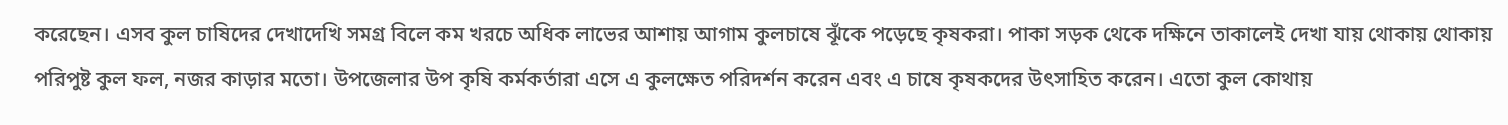করেছেন। এসব কুল চাষিদের দেখাদেখি সমগ্র বিলে কম খরচে অধিক লাভের আশায় আগাম কুলচাষে ঝূঁকে পড়েছে কৃষকরা। পাকা সড়ক থেকে দক্ষিনে তাকালেই দেখা যায় থোকায় থোকায় পরিপুষ্ট কুল ফল, নজর কাড়ার মতো। উপজেলার উপ কৃষি কর্মকর্তারা এসে এ কুলক্ষেত পরিদর্শন করেন এবং এ চাষে কৃষকদের উৎসাহিত করেন। এতো কুল কোথায়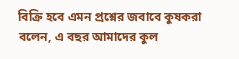বিক্রি হবে এমন প্রশ্নের জবাবে কুষকরা বলেন, এ বছর আমাদের কুল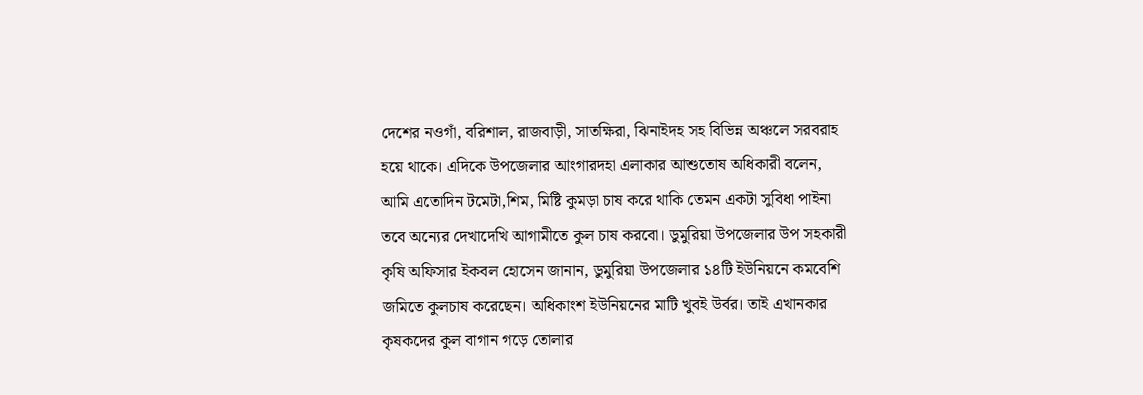দেশের নওগাঁ, বরিশাল, রাজবাড়ী, সাতক্ষিরা, ঝিনাইদহ সহ বিভিন্ন অঞ্চলে সরবরাহ হয়ে থাকে। এদিকে উপজেলার আংগারদহা এলাকার আশুতোষ অধিকারী বলেন, আমি এতোদিন টমেটা,শিম, মিষ্টি কুমড়া চাষ করে থাকি তেমন একটা সুবিধা পাইনা তবে অন্যের দেখাদেখি আগামীতে কুল চাষ করবো। ডুমুরিয়া উপজেলার উপ সহকারী কৃষি অফিসার ইকবল হোসেন জানান, ডুমুরিয়া উপজেলার ১৪টি ইউনিয়নে কমবেশি জমিতে কুলচাষ করেছেন। অধিকাংশ ইউনিয়নের মাটি খুবই উর্বর। তাই এখানকার কৃষকদের কুল বাগান গড়ে তোলার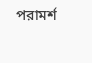পরামর্শ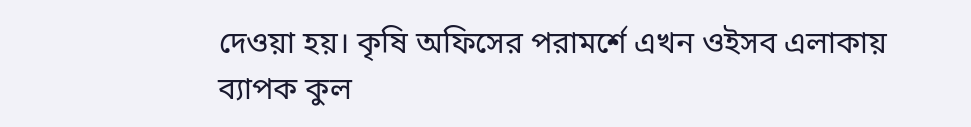দেওয়া হয়। কৃষি অফিসের পরামর্শে এখন ওইসব এলাকায় ব্যাপক কুল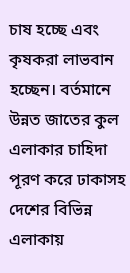চাষ হচ্ছে এবং কৃষকরা লাভবান হচ্ছেন। বর্তমানে উন্নত জাতের কুল এলাকার চাহিদা পূরণ করে ঢাকাসহ দেশের বিভিন্ন এলাকায়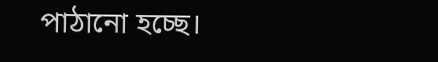পাঠানো হচ্ছে।